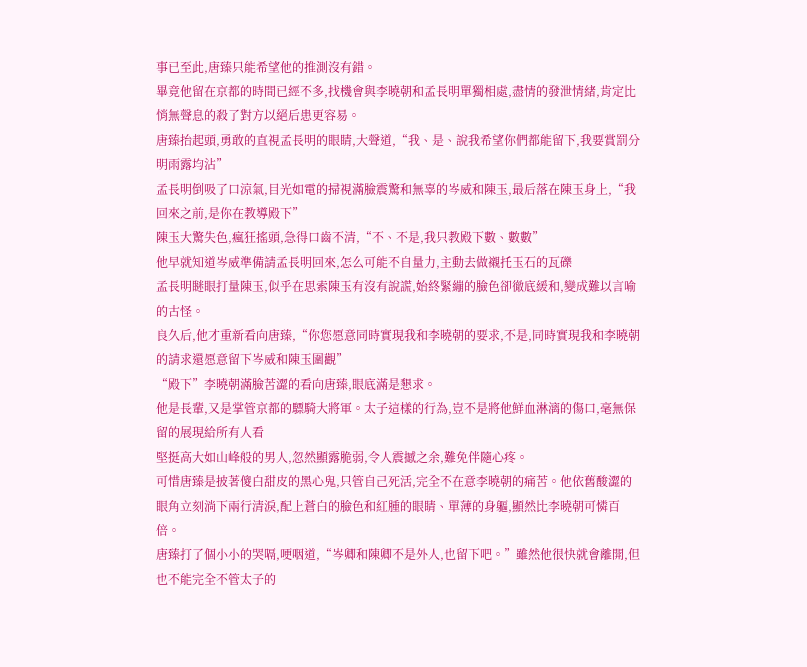事已至此,唐臻只能希望他的推測沒有錯。
畢竟他留在京都的時間已經不多,找機會與李曉朝和孟長明單獨相處,盡情的發泄情緒,肯定比悄無聲息的殺了對方以絕后患更容易。
唐臻抬起頭,勇敢的直視孟長明的眼睛,大聲道,“我、是、說我希望你們都能留下,我要賞罰分明雨露均沾”
孟長明倒吸了口涼氣,目光如電的掃視滿臉震驚和無辜的岑威和陳玉,最后落在陳玉身上,“我回來之前,是你在教導殿下”
陳玉大驚失色,瘋狂搖頭,急得口齒不清,“不、不是,我只教殿下數、數數”
他早就知道岑威準備請孟長明回來,怎么可能不自量力,主動去做襯托玉石的瓦礫
孟長明瞇眼打量陳玉,似乎在思索陳玉有沒有說謊,始終緊繃的臉色卻徹底緩和,變成難以言喻的古怪。
良久后,他才重新看向唐臻,“你您愿意同時實現我和李曉朝的要求,不是,同時實現我和李曉朝的請求還愿意留下岑威和陳玉圍觀”
“殿下”李曉朝滿臉苦澀的看向唐臻,眼底滿是懇求。
他是長輩,又是掌管京都的驃騎大將軍。太子這樣的行為,豈不是將他鮮血淋漓的傷口,毫無保留的展現給所有人看
堅挺高大如山峰般的男人,忽然顯露脆弱,令人震撼之余,難免伴隨心疼。
可惜唐臻是披著傻白甜皮的黑心鬼,只管自己死活,完全不在意李曉朝的痛苦。他依舊酸澀的眼角立刻淌下兩行清淚,配上蒼白的臉色和紅腫的眼睛、單薄的身軀,顯然比李曉朝可憐百倍。
唐臻打了個小小的哭嗝,哽咽道,“岑卿和陳卿不是外人,也留下吧。”雖然他很快就會離開,但也不能完全不管太子的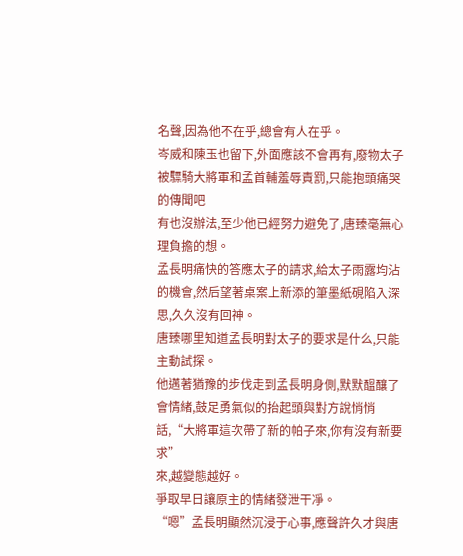名聲,因為他不在乎,總會有人在乎。
岑威和陳玉也留下,外面應該不會再有,廢物太子被驃騎大將軍和孟首輔羞辱責罰,只能抱頭痛哭的傳聞吧
有也沒辦法,至少他已經努力避免了,唐臻毫無心理負擔的想。
孟長明痛快的答應太子的請求,給太子雨露均沾的機會,然后望著桌案上新添的筆墨紙硯陷入深思,久久沒有回神。
唐臻哪里知道孟長明對太子的要求是什么,只能主動試探。
他邁著猶豫的步伐走到孟長明身側,默默醞釀了會情緒,鼓足勇氣似的抬起頭與對方說悄悄話,“大將軍這次帶了新的帕子來,你有沒有新要求”
來,越變態越好。
爭取早日讓原主的情緒發泄干凈。
“嗯”孟長明顯然沉浸于心事,應聲許久才與唐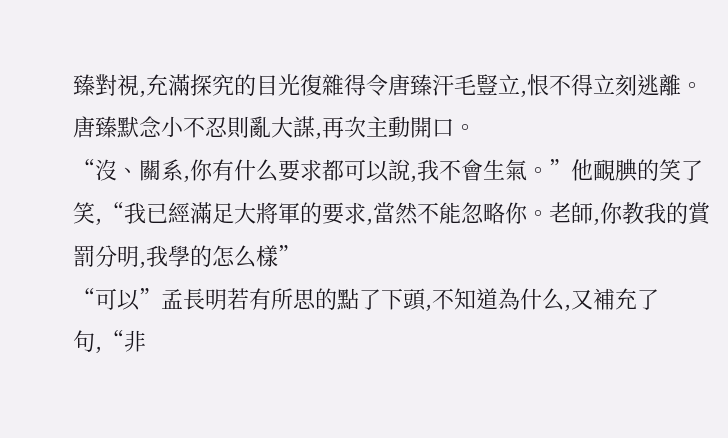臻對視,充滿探究的目光復雜得令唐臻汗毛豎立,恨不得立刻逃離。
唐臻默念小不忍則亂大謀,再次主動開口。
“沒、關系,你有什么要求都可以說,我不會生氣。”他靦腆的笑了笑,“我已經滿足大將軍的要求,當然不能忽略你。老師,你教我的賞罰分明,我學的怎么樣”
“可以”孟長明若有所思的點了下頭,不知道為什么,又補充了句,“非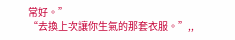常好。”
“去換上次讓你生氣的那套衣服。”,,